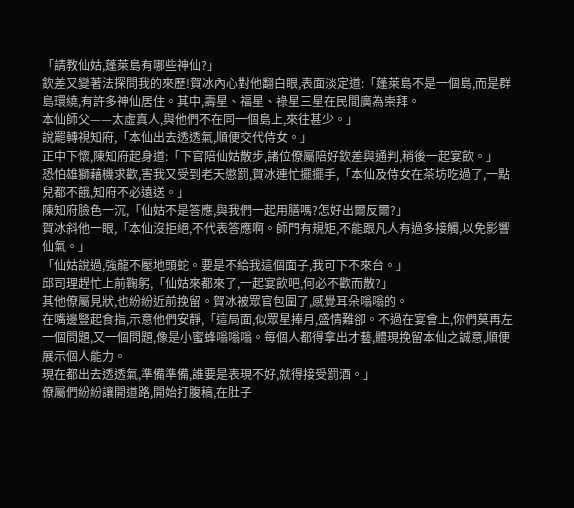「請教仙姑,蓬萊島有哪些神仙?」
欽差又變著法探問我的來歷!賀冰內心對他翻白眼,表面淡定道:「蓬萊島不是一個島,而是群島環繞,有許多神仙居住。其中,壽星、福星、祿星三星在民間廣為崇拜。
本仙師父——太虛真人,與他們不在同一個島上,來往甚少。」
說罷轉視知府,「本仙出去透透氣,順便交代侍女。」
正中下懷,陳知府起身道:「下官陪仙姑散步,諸位僚屬陪好欽差與通判,稍後一起宴飲。」
恐怕雄獅藉機求歡,害我又受到老天懲罰,賀冰連忙擺擺手,「本仙及侍女在茶坊吃過了,一點兒都不餓,知府不必遠送。」
陳知府臉色一沉,「仙姑不是答應,與我們一起用膳嗎?怎好出爾反爾?」
賀冰斜他一眼,「本仙沒拒絕,不代表答應啊。師門有規矩,不能跟凡人有過多接觸,以免影響仙氣。」
「仙姑說過,強龍不壓地頭蛇。要是不給我這個面子,我可下不來台。」
邱司理趕忙上前鞠躬,「仙姑來都來了,一起宴飲吧,何必不歡而散?」
其他僚屬見狀,也紛紛近前挽留。賀冰被眾官包圍了,感覺耳朵嗡嗡的。
在嘴邊豎起食指,示意他們安靜,「這局面,似眾星捧月,盛情難卻。不過在宴會上,你們莫再左一個問題,又一個問題,像是小蜜蜂嗡嗡嗡。每個人都得拿出才藝,體現挽留本仙之誠意,順便展示個人能力。
現在都出去透透氣,準備準備,誰要是表現不好,就得接受罰酒。」
僚屬們紛紛讓開道路,開始打腹稿,在肚子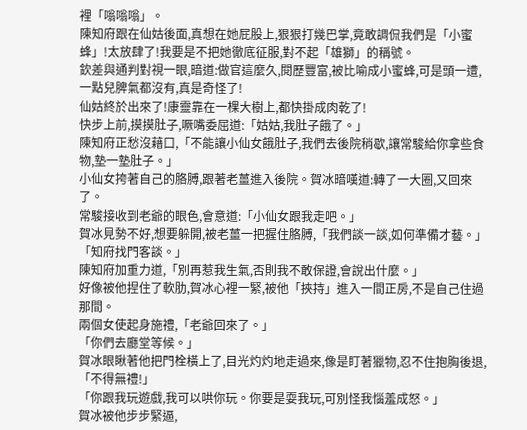裡「嗡嗡嗡」。
陳知府跟在仙姑後面,真想在她屁股上,狠狠打幾巴掌,竟敢調侃我們是「小蜜蜂」!太放肆了!我要是不把她徹底征服,對不起「雄獅」的稱號。
欽差與通判對視一眼,暗道:做官這麼久,閱歷豐富,被比喻成小蜜蜂,可是頭一遭,一點兒脾氣都沒有,真是奇怪了!
仙姑終於出來了!康靈靠在一棵大樹上,都快掛成肉乾了!
快步上前,摸摸肚子,噘嘴委屈道:「姑姑,我肚子餓了。」
陳知府正愁沒藉口,「不能讓小仙女餓肚子,我們去後院稍歇,讓常駿給你拿些食物,墊一墊肚子。」
小仙女挎著自己的胳膊,跟著老薑進入後院。賀冰暗嘆道:轉了一大圈,又回來了。
常駿接收到老爺的眼色,會意道:「小仙女跟我走吧。」
賀冰見勢不好,想要躲開,被老薑一把握住胳膊,「我們談一談,如何準備才藝。」
「知府找門客談。」
陳知府加重力道,「別再惹我生氣,否則我不敢保證,會說出什麼。」
好像被他捏住了軟肋,賀冰心裡一緊,被他「挾持」進入一間正房,不是自己住過那間。
兩個女使起身施禮,「老爺回來了。」
「你們去廳堂等候。」
賀冰眼瞅著他把門栓橫上了,目光灼灼地走過來,像是盯著獵物,忍不住抱胸後退,「不得無禮!」
「你跟我玩遊戲,我可以哄你玩。你要是耍我玩,可別怪我惱羞成怒。」
賀冰被他步步緊逼,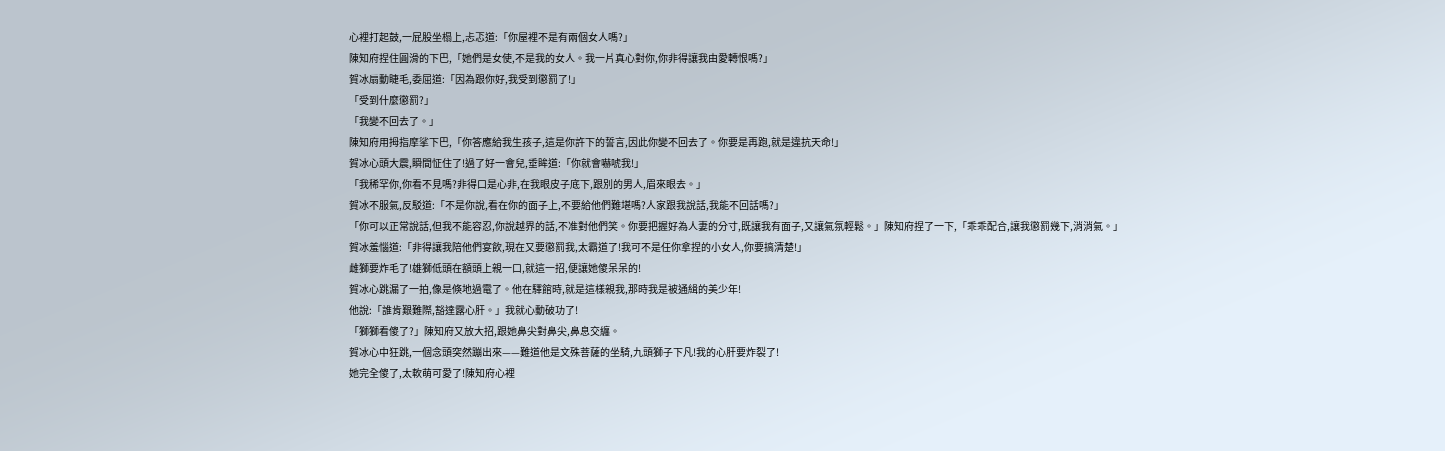心裡打起鼓,一屁股坐榻上,忐忑道:「你屋裡不是有兩個女人嗎?」
陳知府捏住圓滑的下巴,「她們是女使,不是我的女人。我一片真心對你,你非得讓我由愛轉恨嗎?」
賀冰扇動睫毛,委屈道:「因為跟你好,我受到懲罰了!」
「受到什麼懲罰?」
「我變不回去了。」
陳知府用拇指摩挲下巴,「你答應給我生孩子,這是你許下的誓言,因此你變不回去了。你要是再跑,就是違抗天命!」
賀冰心頭大震,瞬間怔住了!過了好一會兒,垂眸道:「你就會嚇唬我!」
「我稀罕你,你看不見嗎?非得口是心非,在我眼皮子底下,跟別的男人,眉來眼去。」
賀冰不服氣,反駁道:「不是你說,看在你的面子上,不要給他們難堪嗎?人家跟我說話,我能不回話嗎?」
「你可以正常說話,但我不能容忍,你說越界的話,不准對他們笑。你要把握好為人妻的分寸,既讓我有面子,又讓氣氛輕鬆。」陳知府捏了一下,「乖乖配合,讓我懲罰幾下,消消氣。」
賀冰羞惱道:「非得讓我陪他們宴飲,現在又要懲罰我,太霸道了!我可不是任你拿捏的小女人,你要搞清楚!」
雌獅要炸毛了!雄獅低頭在額頭上親一口,就這一招,便讓她傻呆呆的!
賀冰心跳漏了一拍,像是倏地過電了。他在驛館時,就是這樣親我,那時我是被通緝的美少年!
他說:「誰肯艱難際,豁達露心肝。」我就心動破功了!
「獅獅看傻了?」陳知府又放大招,跟她鼻尖對鼻尖,鼻息交纏。
賀冰心中狂跳,一個念頭突然蹦出來——難道他是文殊菩薩的坐騎,九頭獅子下凡!我的心肝要炸裂了!
她完全傻了,太軟萌可愛了!陳知府心裡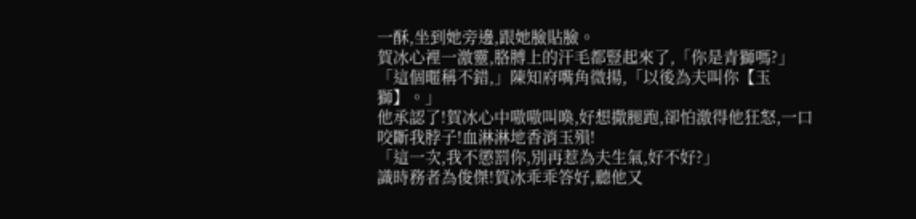一酥,坐到她旁邊,跟她臉貼臉。
賀冰心裡一激靈,胳膊上的汗毛都豎起來了,「你是青獅嗎?」
「這個暱稱不錯,」陳知府嘴角微揚,「以後為夫叫你【玉獅】。」
他承認了!賀冰心中嗷嗷叫喚,好想撒腿跑,卻怕激得他狂怒,一口咬斷我脖子!血淋淋地香消玉殞!
「這一次,我不懲罰你,別再惹為夫生氣,好不好?」
識時務者為俊傑!賀冰乖乖答好,聽他又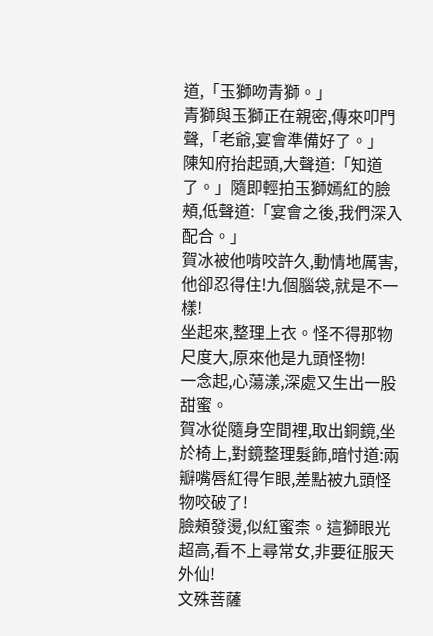道,「玉獅吻青獅。」
青獅與玉獅正在親密,傳來叩門聲,「老爺,宴會準備好了。」
陳知府抬起頭,大聲道:「知道了。」隨即輕拍玉獅嫣紅的臉頰,低聲道:「宴會之後,我們深入配合。」
賀冰被他啃咬許久,動情地厲害,他卻忍得住!九個腦袋,就是不一樣!
坐起來,整理上衣。怪不得那物尺度大,原來他是九頭怪物!
一念起,心蕩漾,深處又生出一股甜蜜。
賀冰從隨身空間裡,取出銅鏡,坐於椅上,對鏡整理髮飾,暗忖道:兩瓣嘴唇紅得乍眼,差點被九頭怪物咬破了!
臉頰發燙,似紅蜜柰。這獅眼光超高,看不上尋常女,非要征服天外仙!
文殊菩薩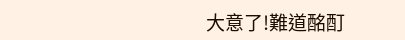大意了!難道酩酊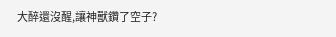大醉還沒醒,讓神獸鑽了空子?